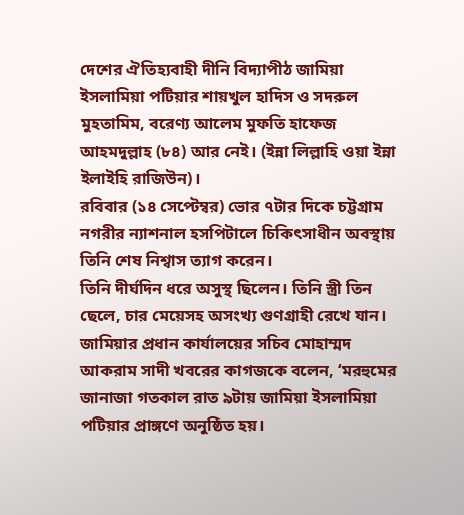দেশের ঐতিহ্যবাহী দীনি বিদ্যাপীঠ জামিয়া ইসলামিয়া পটিয়ার শায়খুল হাদিস ও সদরুল মুহতামিম, বরেণ্য আলেম মুফতি হাফেজ আহমদুল্লাহ (৮৪) আর নেই। (ইন্না লিল্লাহি ওয়া ইন্না ইলাইহি রাজিউন)।
রবিবার (১৪ সেপ্টেম্বর) ভোর ৭টার দিকে চট্টগ্রাম নগরীর ন্যাশনাল হসপিটালে চিকিৎসাধীন অবস্থায় তিনি শেষ নিশ্বাস ত্যাগ করেন।
তিনি দীর্ঘদিন ধরে অসুস্থ ছিলেন। তিনি স্ত্রী তিন ছেলে, চার মেয়েসহ অসংখ্য গুণগ্রাহী রেখে যান। জামিয়ার প্রধান কার্যালয়ের সচিব মোহাম্মদ আকরাম সাদী খবরের কাগজকে বলেন, ‘মরহুমের জানাজা গতকাল রাত ৯টায় জামিয়া ইসলামিয়া পটিয়ার প্রাঙ্গণে অনুষ্ঠিত হয়।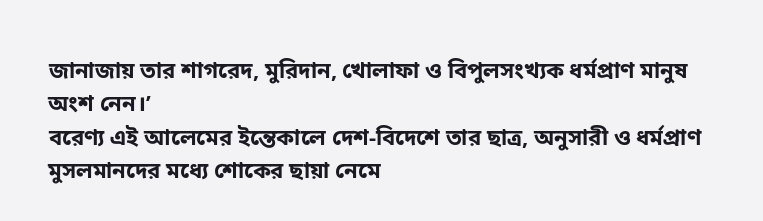জানাজায় তার শাগরেদ, মুরিদান, খোলাফা ও বিপুলসংখ্যক ধর্মপ্রাণ মানুষ অংশ নেন।’
বরেণ্য এই আলেমের ইন্তেকালে দেশ-বিদেশে তার ছাত্র, অনুসারী ও ধর্মপ্রাণ মুসলমানদের মধ্যে শোকের ছায়া নেমে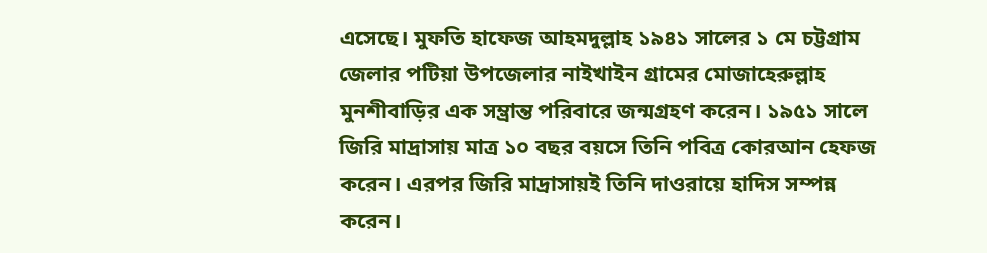এসেছে। মুফতি হাফেজ আহমদুল্লাহ ১৯৪১ সালের ১ মে চট্টগ্রাম জেলার পটিয়া উপজেলার নাইখাইন গ্রামের মোজাহেরুল্লাহ মুনশীবাড়ির এক সম্ভ্রান্ত পরিবারে জন্মগ্রহণ করেন। ১৯৫১ সালে জিরি মাদ্রাসায় মাত্র ১০ বছর বয়সে তিনি পবিত্র কোরআন হেফজ করেন। এরপর জিরি মাদ্রাসায়ই তিনি দাওরায়ে হাদিস সম্পন্ন করেন।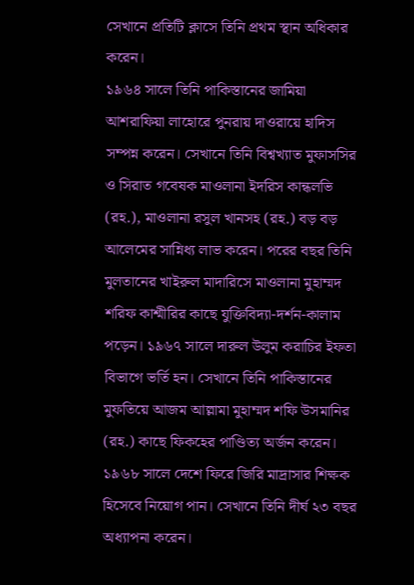সেখানে প্রতিটি ক্লাসে তিনি প্রথম স্থান অধিকার করেন।
১৯৬৪ সালে তিনি পাকিস্তানের জামিয়া আশরাফিয়া লাহোরে পুনরায় দাওরায়ে হাদিস সম্পন্ন করেন। সেখানে তিনি বিশ্বখ্যাত মুফাসসির ও সিরাত গবেষক মাওলানা ইদরিস কান্ধলভি (রহ.), মাওলানা রসুল খানসহ (রহ.) বড় বড় আলেমের সান্নিধ্য লাভ করেন। পরের বছর তিনি মুলতানের খাইরুল মাদারিসে মাওলানা মুহাম্মদ শরিফ কাশ্মীরির কাছে যুক্তিবিদ্যা-দর্শন-কালাম পড়েন। ১৯৬৭ সালে দারুল উলুম করাচির ইফতা বিভাগে ভর্তি হন। সেখানে তিনি পাকিস্তানের মুফতিয়ে আজম আল্লামা মুহাম্মদ শফি উসমানির (রহ.) কাছে ফিকহের পাণ্ডিত্য অর্জন করেন।
১৯৬৮ সালে দেশে ফিরে জিরি মাদ্রাসার শিক্ষক হিসেবে নিয়োগ পান। সেখানে তিনি দীর্ঘ ২৩ বছর অধ্যাপনা করেন।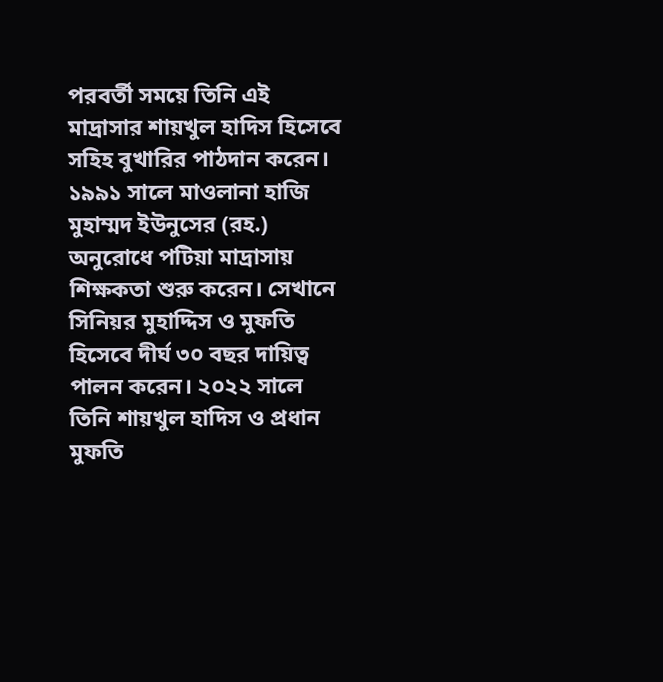পরবর্তী সময়ে তিনি এই মাদ্রাসার শায়খুল হাদিস হিসেবে সহিহ বুখারির পাঠদান করেন। ১৯৯১ সালে মাওলানা হাজি মুহাম্মদ ইউনুসের (রহ.) অনুরোধে পটিয়া মাদ্রাসায় শিক্ষকতা শুরু করেন। সেখানে সিনিয়র মুহাদ্দিস ও মুফতি হিসেবে দীর্ঘ ৩০ বছর দায়িত্ব পালন করেন। ২০২২ সালে তিনি শায়খুল হাদিস ও প্রধান মুফতি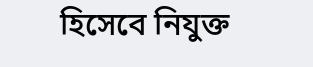হিসেবে নিযুক্ত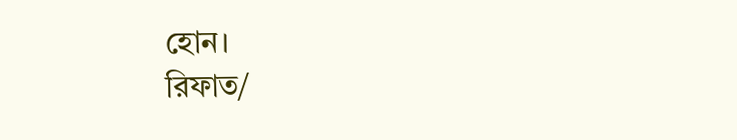হোন।
রিফাত/